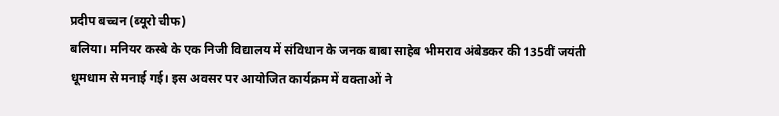प्रदीप बच्चन (ब्यूरो चीफ)
बलिया। मनियर कस्बे के एक निजी विद्यालय में संविधान के जनक बाबा साहेब भीमराव अंबेडकर की 135वीं जयंती धूमधाम से मनाई गई। इस अवसर पर आयोजित कार्यक्रम में वक्ताओं ने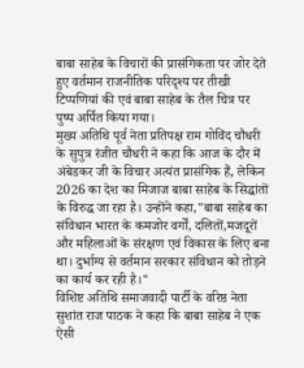बाबा साहेब के विचारों की प्रासंगिकता पर जोर देते हुए वर्तमान राजनीतिक परिदृश्य पर तीखी टिप्पणियां की एवं बाबा साहेब के तैल चित्र पर पुष्प अर्पित किया गया।
मुख्य अतिथि पूर्व नेता प्रतिपक्ष राम गोविंद चौधरी के सुपुत्र रंजीत चौधरी ने कहा कि आज के दौर में अंबेडकर जी के विचार अत्यंत प्रासंगिक हैं, लेकिन 2026 का देश का मिजाज बाबा साहेब के सिद्धांतों के विरुद्ध जा रहा है। उन्होंने कहा,"बाबा साहेब का संविधान भारत के कमजोर वर्गों, दलितों,मजदूरों और महिलाओं के संरक्षण एवं विकास के लिए बना था। दुर्भाग्य से वर्तमान सरकार संविधान को तोड़ने का कार्य कर रही है।"
विशिष्ट अतिथि समाजवादी पार्टी के वरिष्ठ नेता सुशांत राज पाठक ने कहा कि बाबा साहेब ने एक ऐसी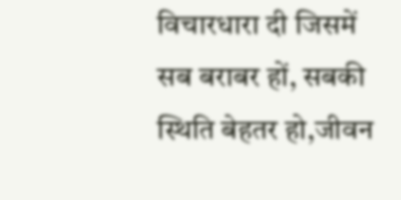विचारधारा दी जिसमें सब बराबर हों, सबकी स्थिति बेहतर हो,जीवन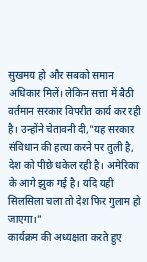सुखमय हो और सबको समान अधिकार मिलें। लेकिन सत्ता में बैठी वर्तमान सरकार विपरीत कार्य कर रही है। उन्होंने चेतावनी दी,"यह सरकार संविधान की हत्या करने पर तुली है, देश को पीछे धकेल रही है। अमेरिका के आगे झुक गई है। यदि यही सिलसिला चला तो देश फिर गुलाम हो जाएगा।"
कार्यक्रम की अध्यक्षता करते हुए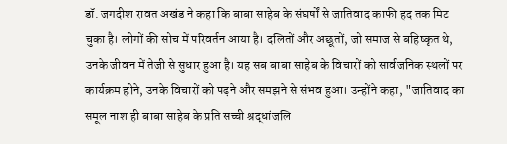डॉ. जगदीश रावत अखंड ने कहा कि बाबा साहेब के संघर्षों से जातिवाद काफी हद तक मिट चुका है। लोगों की सोच में परिवर्तन आया है। दलितों और अछूतों, जो समाज से बहिष्कृत थे, उनके जीवन में तेजी से सुधार हुआ है। यह सब बाबा साहेब के विचारों को सार्वजनिक स्थलों पर कार्यक्रम होने, उनके विचारों को पढ़ने और समझने से संभव हुआ। उन्होंने कहा, "जातिवाद का समूल नाश ही बाबा साहेब के प्रति सच्ची श्रद्धांजलि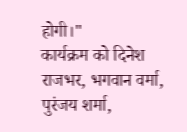होगी।"
कार्यक्रम को दिनेश राजभर, भगवान वर्मा, पुरंजय शर्मा,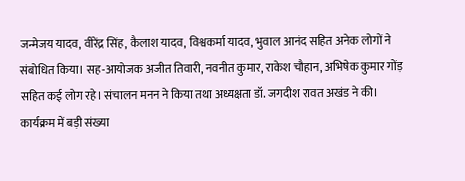जन्मेजय यादव, वीरेंद्र सिंह, कैलाश यादव, विश्वकर्मा यादव, भुवाल आनंद सहित अनेक लोगों ने संबोधित किया। सह-आयोजक अजीत तिवारी, नवनीत कुमार, राकेश चौहान, अभिषेक कुमार गोंड़ सहित कई लोग रहे। संचालन मनन ने किया तथा अध्यक्षता डॉ. जगदीश रावत अखंड ने की। कार्यक्रम में बड़ी संख्या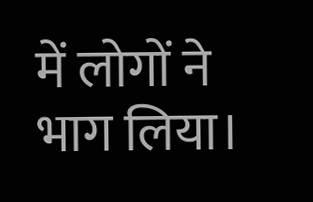में लोगों ने भाग लिया।